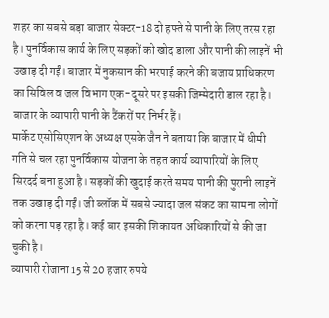शहर का सबसे बड़ा बाजार सेक्टर-18 दो हफ्ते से पानी के लिए तरस रहा है। पुनर्विकास कार्य के लिए सड़कों को खोद डाला और पानी की लाइनें भी उखाड़ दी गईं। बाजार में नुकसान की भरपाई करने की बजाय प्राधिकरण का सिविल व जल विभाग एक-दूसरे पर इसकी जिम्मेदारी डाल रहा है। बाजार के व्यापारी पानी के टैंकरों पर निर्भर हैं।
मार्केट एसोसिएशन के अध्यक्ष एसके जैन ने बताया कि बाजार में धीमी गति से चल रहा पुनर्विकास योजना के तहत कार्य व्यापारियों के लिए सिरदर्द बना हुआ है। सड़कों की खुदाई करते समय पानी की पुरानी लाइनें तक उखाड़ दी गईं। जी ब्लॉक में सबसे ज्यादा जल संकट का सामना लोगों को करना पड़ रहा है। कई बार इसकी शिकायत अधिकारियों से की जा चुकी है।
व्यापारी रोजाना 15 से 20 हजार रुपये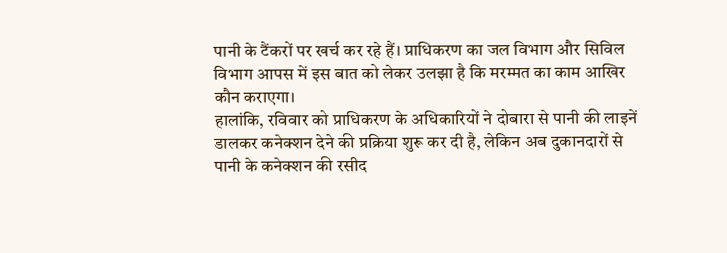पानी के टैंकरों पर खर्च कर रहे हैं। प्राधिकरण का जल विभाग और सिविल विभाग आपस में इस बात को लेकर उलझा है कि मरम्मत का काम आखिर कौन कराएगा।
हालांकि, रविवार को प्राधिकरण के अधिकारियों ने दोबारा से पानी की लाइनें डालकर कनेक्शन देने की प्रक्रिया शुरू कर दी है, लेकिन अब दुकानदारों से पानी के कनेक्शन की रसीद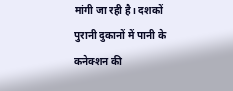मांगी जा रही है। दशकों पुरानी दुकानों में पानी के कनेक्शन की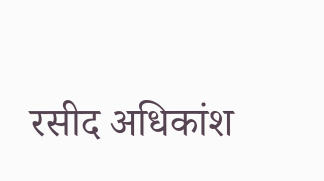रसीद अधिकांश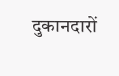दुकानदारों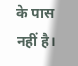के पास नहीं है।